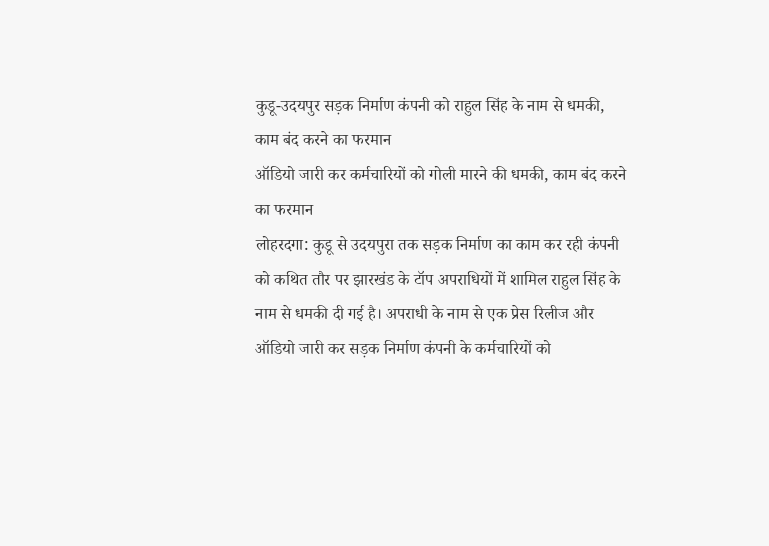कुडू-उदयपुर सड़क निर्माण कंपनी को राहुल सिंह के नाम से धमकी, काम बंद करने का फरमान
ऑडियो जारी कर कर्मचारियों को गोली मारने की धमकी, काम बंद करने का फरमान
लोहरदगा: कुडू से उदयपुरा तक सड़क निर्माण का काम कर रही कंपनी को कथित तौर पर झारखंड के टॉप अपराधियों में शामिल राहुल सिंह के नाम से धमकी दी गई है। अपराधी के नाम से एक प्रेस रिलीज और ऑडियो जारी कर सड़क निर्माण कंपनी के कर्मचारियों को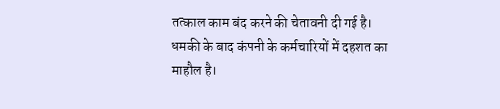तत्काल काम बंद करने की चेतावनी दी गई है। धमकी के बाद कंपनी के कर्मचारियों में दहशत का माहौल है।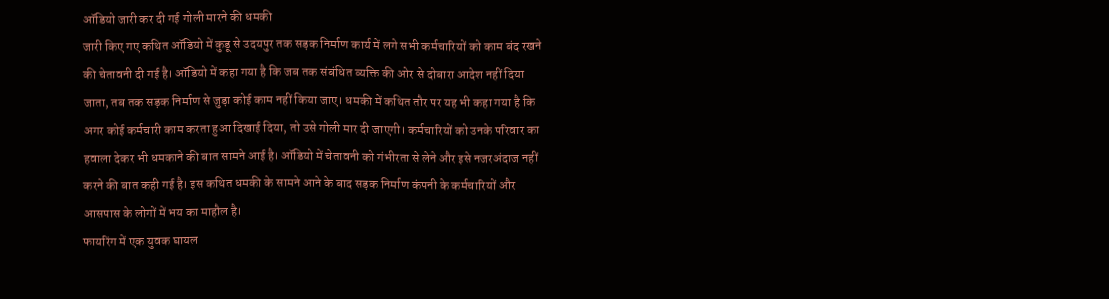ऑडियो जारी कर दी गई गोली मारने की धमकी
जारी किए गए कथित ऑडियो में कुडू से उदयपुर तक सड़क निर्माण कार्य में लगे सभी कर्मचारियों को काम बंद रखने की चेतावनी दी गई है। ऑडियो में कहा गया है कि जब तक संबंधित व्यक्ति की ओर से दोबारा आदेश नहीं दिया जाता, तब तक सड़क निर्माण से जुड़ा कोई काम नहीं किया जाए। धमकी में कथित तौर पर यह भी कहा गया है कि अगर कोई कर्मचारी काम करता हुआ दिखाई दिया, तो उसे गोली मार दी जाएगी। कर्मचारियों को उनके परिवार का हवाला देकर भी धमकाने की बात सामने आई है। ऑडियो में चेतावनी को गंभीरता से लेने और इसे नजरअंदाज नहीं करने की बात कही गई है। इस कथित धमकी के सामने आने के बाद सड़क निर्माण कंपनी के कर्मचारियों और आसपास के लोगों में भय का माहौल है।
फायरिंग में एक युवक घायल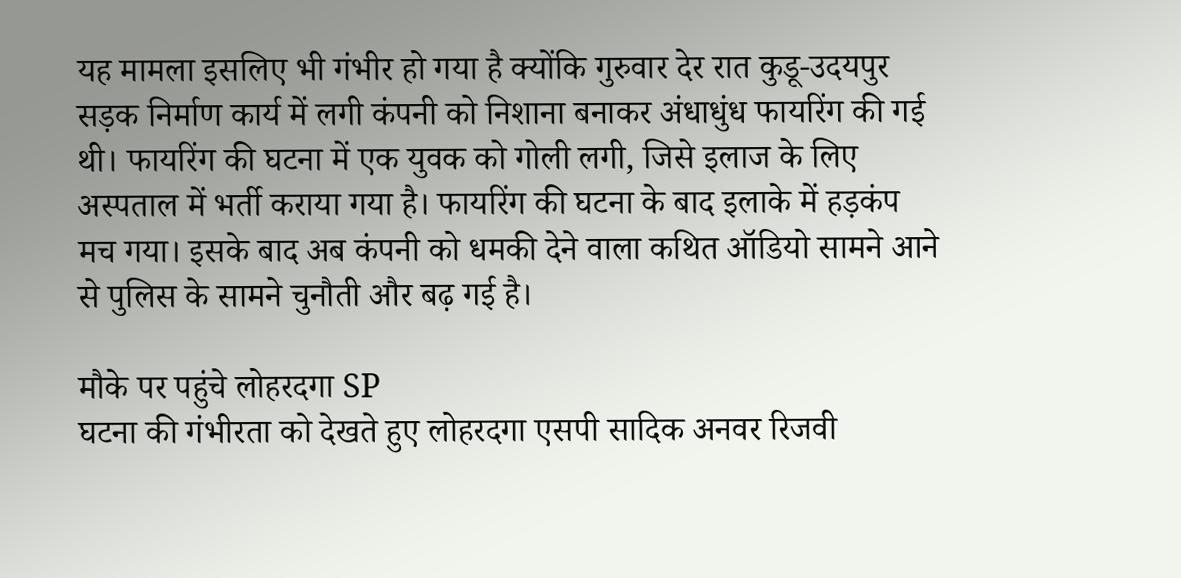यह मामला इसलिए भी गंभीर हो गया है क्योंकि गुरुवार देर रात कुडू-उदयपुर सड़क निर्माण कार्य में लगी कंपनी को निशाना बनाकर अंधाधुंध फायरिंग की गई थी। फायरिंग की घटना में एक युवक को गोली लगी, जिसे इलाज के लिए अस्पताल में भर्ती कराया गया है। फायरिंग की घटना के बाद इलाके में हड़कंप मच गया। इसके बाद अब कंपनी को धमकी देने वाला कथित ऑडियो सामने आने से पुलिस के सामने चुनौती और बढ़ गई है।

मौके पर पहुंचे लोहरदगा SP
घटना की गंभीरता को देखते हुए लोहरदगा एसपी सादिक अनवर रिजवी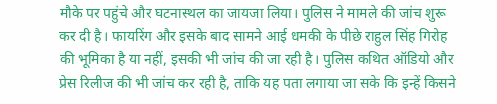मौके पर पहुंचे और घटनास्थल का जायजा लिया। पुलिस ने मामले की जांच शुरू कर दी है। फायरिंग और इसके बाद सामने आई धमकी के पीछे राहुल सिंह गिरोह की भूमिका है या नहीं, इसकी भी जांच की जा रही है। पुलिस कथित ऑडियो और प्रेस रिलीज की भी जांच कर रही है, ताकि यह पता लगाया जा सके कि इन्हें किसने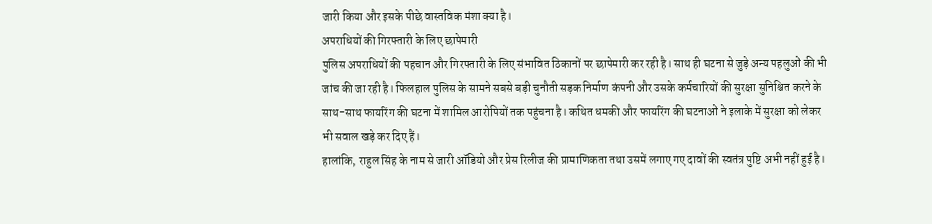जारी किया और इसके पीछे वास्तविक मंशा क्या है।
अपराधियों की गिरफ्तारी के लिए छापेमारी
पुलिस अपराधियों की पहचान और गिरफ्तारी के लिए संभावित ठिकानों पर छापेमारी कर रही है। साथ ही घटना से जुड़े अन्य पहलुओं की भी जांच की जा रही है। फिलहाल पुलिस के सामने सबसे बड़ी चुनौती सड़क निर्माण कंपनी और उसके कर्मचारियों की सुरक्षा सुनिश्चित करने के साथ-साथ फायरिंग की घटना में शामिल आरोपियों तक पहुंचना है। कथित धमकी और फायरिंग की घटनाओं ने इलाके में सुरक्षा को लेकर भी सवाल खड़े कर दिए हैं।
हालांकि, राहुल सिंह के नाम से जारी ऑडियो और प्रेस रिलीज की प्रामाणिकता तथा उसमें लगाए गए दावों की स्वतंत्र पुष्टि अभी नहीं हुई है।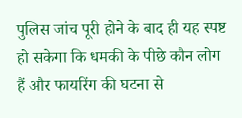पुलिस जांच पूरी होने के बाद ही यह स्पष्ट हो सकेगा कि धमकी के पीछे कौन लोग हैं और फायरिंग की घटना से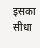इसका सीधा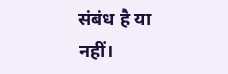संबंध है या नहीं।